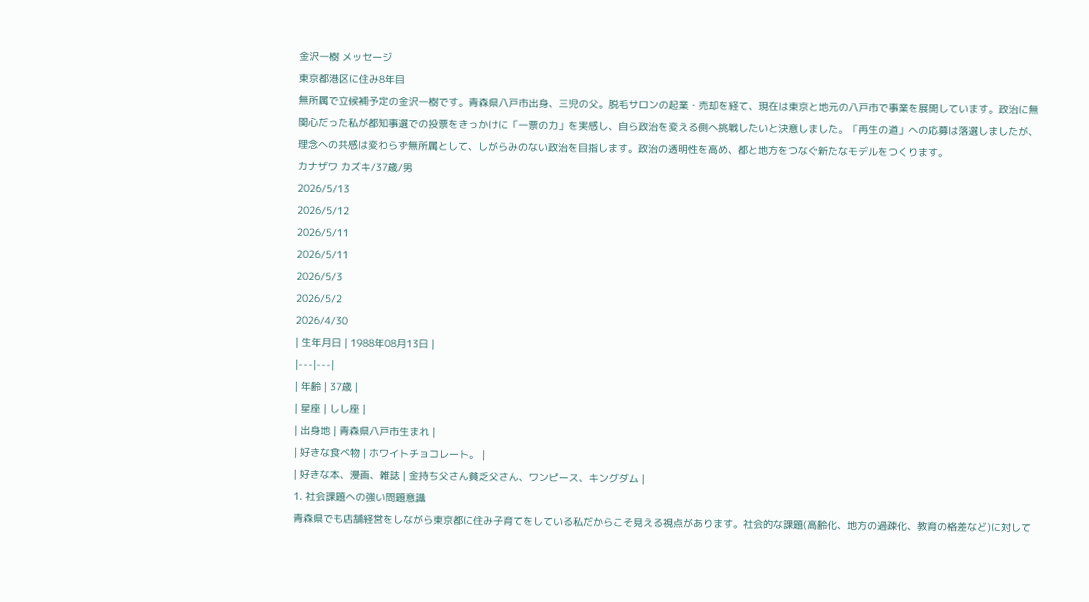金沢一樹 メッセージ
東京都港区に住み8年目
無所属で立候補予定の金沢一樹です。青森県八戸市出身、三児の父。脱毛サロンの起業・売却を経て、現在は東京と地元の八戸市で事業を展開しています。政治に無関心だった私が都知事選での投票をきっかけに「一票の力」を実感し、自ら政治を変える側へ挑戦したいと決意しました。「再生の道」への応募は落選しましたが、理念への共感は変わらず無所属として、しがらみのない政治を目指します。政治の透明性を高め、都と地方をつなぐ新たなモデルをつくります。
カナザワ カズキ/37歳/男
2026/5/13
2026/5/12
2026/5/11
2026/5/11
2026/5/3
2026/5/2
2026/4/30
| 生年月日 | 1988年08月13日 |
|---|---|
| 年齢 | 37歳 |
| 星座 | しし座 |
| 出身地 | 青森県八戸市生まれ |
| 好きな食べ物 | ホワイトチョコレート。 |
| 好きな本、漫画、雑誌 | 金持ち父さん貧乏父さん、ワンピース、キングダム |
1. 社会課題への強い問題意識
青森県でも店舗経営をしながら東京都に住み子育てをしている私だからこそ見える視点があります。社会的な課題(高齢化、地方の過疎化、教育の格差など)に対して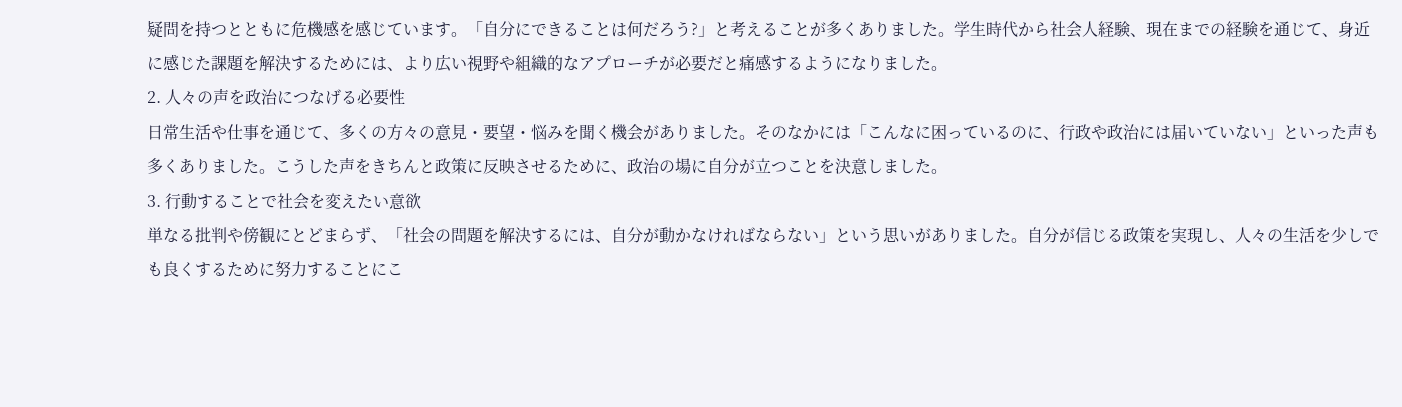疑問を持つとともに危機感を感じています。「自分にできることは何だろう?」と考えることが多くありました。学生時代から社会人経験、現在までの経験を通じて、身近に感じた課題を解決するためには、より広い視野や組織的なアプローチが必要だと痛感するようになりました。
2. 人々の声を政治につなげる必要性
日常生活や仕事を通じて、多くの方々の意見・要望・悩みを聞く機会がありました。そのなかには「こんなに困っているのに、行政や政治には届いていない」といった声も多くありました。こうした声をきちんと政策に反映させるために、政治の場に自分が立つことを決意しました。
3. 行動することで社会を変えたい意欲
単なる批判や傍観にとどまらず、「社会の問題を解決するには、自分が動かなければならない」という思いがありました。自分が信じる政策を実現し、人々の生活を少しでも良くするために努力することにこ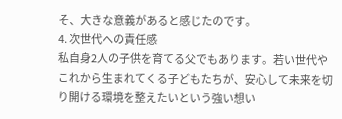そ、大きな意義があると感じたのです。
4. 次世代への責任感
私自身2人の子供を育てる父でもあります。若い世代やこれから生まれてくる子どもたちが、安心して未来を切り開ける環境を整えたいという強い想い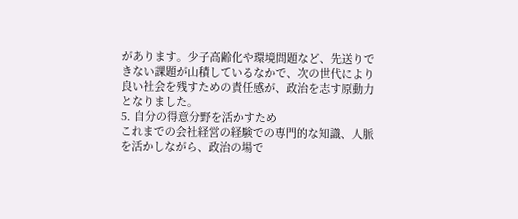があります。少子高齢化や環境問題など、先送りできない課題が山積しているなかで、次の世代により良い社会を残すための責任感が、政治を志す原動力となりました。
5. 自分の得意分野を活かすため
これまでの会社経営の経験での専門的な知識、人脈を活かしながら、政治の場で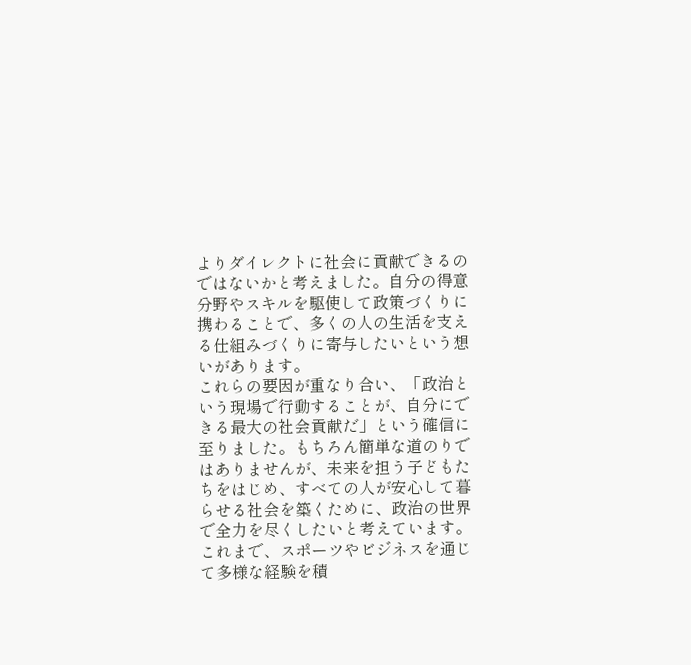よりダイレクトに社会に貢献できるのではないかと考えました。自分の得意分野やスキルを駆使して政策づくりに携わることで、多くの人の生活を支える仕組みづくりに寄与したいという想いがあります。
これらの要因が重なり合い、「政治という現場で行動することが、自分にできる最大の社会貢献だ」という確信に至りました。もちろん簡単な道のりではありませんが、未来を担う子どもたちをはじめ、すべての人が安心して暮らせる社会を築くために、政治の世界で全力を尽くしたいと考えています。
これまで、スポーツやビジネスを通じて多様な経験を積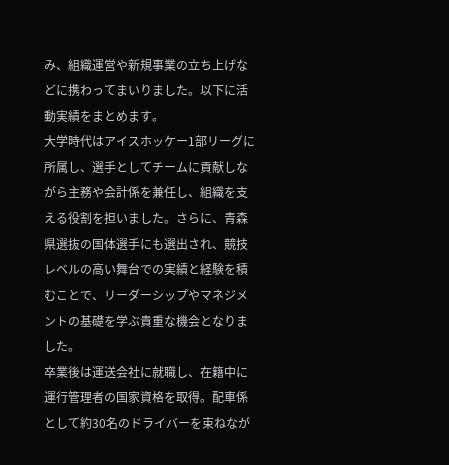み、組織運営や新規事業の立ち上げなどに携わってまいりました。以下に活動実績をまとめます。
大学時代はアイスホッケー1部リーグに所属し、選手としてチームに貢献しながら主務や会計係を兼任し、組織を支える役割を担いました。さらに、青森県選抜の国体選手にも選出され、競技レベルの高い舞台での実績と経験を積むことで、リーダーシップやマネジメントの基礎を学ぶ貴重な機会となりました。
卒業後は運送会社に就職し、在籍中に運行管理者の国家資格を取得。配車係として約30名のドライバーを束ねなが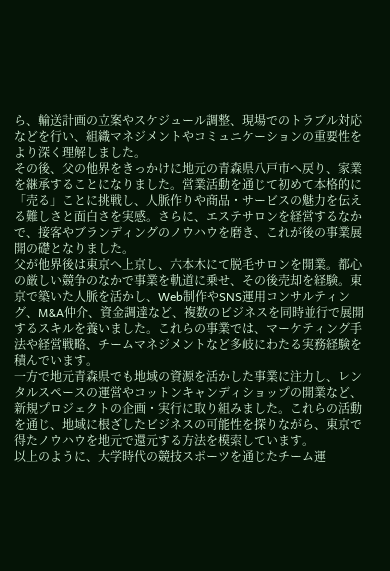ら、輸送計画の立案やスケジュール調整、現場でのトラブル対応などを行い、組織マネジメントやコミュニケーションの重要性をより深く理解しました。
その後、父の他界をきっかけに地元の青森県八戸市へ戻り、家業を継承することになりました。営業活動を通じて初めて本格的に「売る」ことに挑戦し、人脈作りや商品・サービスの魅力を伝える難しさと面白さを実感。さらに、エステサロンを経営するなかで、接客やブランディングのノウハウを磨き、これが後の事業展開の礎となりました。
父が他界後は東京へ上京し、六本木にて脱毛サロンを開業。都心の厳しい競争のなかで事業を軌道に乗せ、その後売却を経験。東京で築いた人脈を活かし、Web制作やSNS運用コンサルティング、M&A仲介、資金調達など、複数のビジネスを同時並行で展開するスキルを養いました。これらの事業では、マーケティング手法や経営戦略、チームマネジメントなど多岐にわたる実務経験を積んでいます。
一方で地元青森県でも地域の資源を活かした事業に注力し、レンタルスペースの運営やコットンキャンディショップの開業など、新規プロジェクトの企画・実行に取り組みました。これらの活動を通じ、地域に根ざしたビジネスの可能性を探りながら、東京で得たノウハウを地元で還元する方法を模索しています。
以上のように、大学時代の競技スポーツを通じたチーム運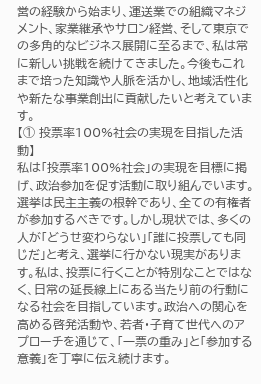営の経験から始まり、運送業での組織マネジメント、家業継承やサロン経営、そして東京での多角的なビジネス展開に至るまで、私は常に新しい挑戦を続けてきました。今後もこれまで培った知識や人脈を活かし、地域活性化や新たな事業創出に貢献したいと考えています。
【① 投票率100%社会の実現を目指した活動】
私は「投票率100%社会」の実現を目標に掲げ、政治参加を促す活動に取り組んでいます。選挙は民主主義の根幹であり、全ての有権者が参加するべきです。しかし現状では、多くの人が「どうせ変わらない」「誰に投票しても同じだ」と考え、選挙に行かない現実があります。私は、投票に行くことが特別なことではなく、日常の延長線上にある当たり前の行動になる社会を目指しています。政治への関心を高める啓発活動や、若者・子育て世代へのアプローチを通じて、「一票の重み」と「参加する意義」を丁寧に伝え続けます。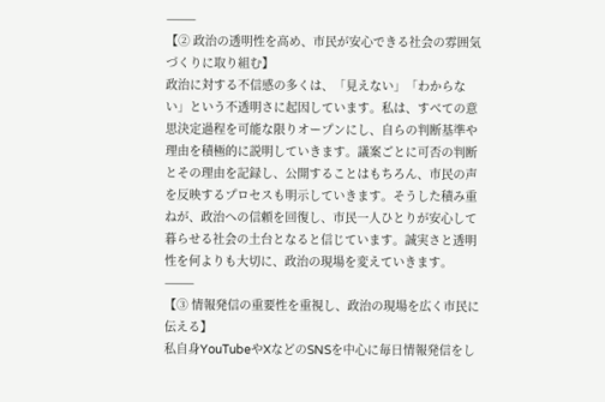⸻
【② 政治の透明性を高め、市民が安心できる社会の雰囲気づくりに取り組む】
政治に対する不信感の多くは、「見えない」「わからない」という不透明さに起因しています。私は、すべての意思決定過程を可能な限りオープンにし、自らの判断基準や理由を積極的に説明していきます。議案ごとに可否の判断とその理由を記録し、公開することはもちろん、市民の声を反映するプロセスも明示していきます。そうした積み重ねが、政治への信頼を回復し、市民一人ひとりが安心して暮らせる社会の土台となると信じています。誠実さと透明性を何よりも大切に、政治の現場を変えていきます。
⸻
【③ 情報発信の重要性を重視し、政治の現場を広く市民に伝える】
私自身YouTubeやXなどのSNSを中心に毎日情報発信をし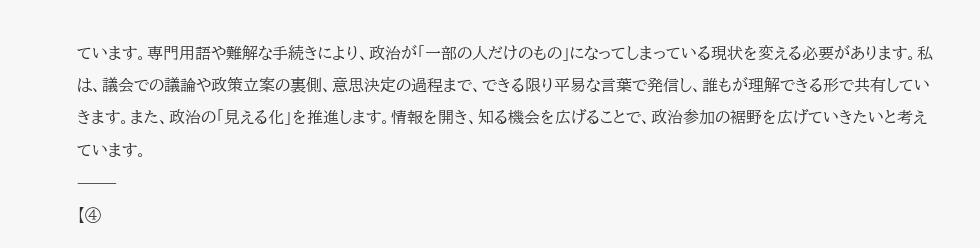ています。専門用語や難解な手続きにより、政治が「一部の人だけのもの」になってしまっている現状を変える必要があります。私は、議会での議論や政策立案の裏側、意思決定の過程まで、できる限り平易な言葉で発信し、誰もが理解できる形で共有していきます。また、政治の「見える化」を推進します。情報を開き、知る機会を広げることで、政治参加の裾野を広げていきたいと考えています。
⸻
【④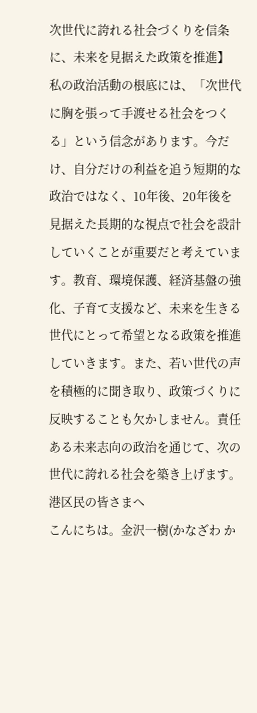次世代に誇れる社会づくりを信条に、未来を見据えた政策を推進】
私の政治活動の根底には、「次世代に胸を張って手渡せる社会をつくる」という信念があります。今だけ、自分だけの利益を追う短期的な政治ではなく、10年後、20年後を見据えた長期的な視点で社会を設計していくことが重要だと考えています。教育、環境保護、経済基盤の強化、子育て支援など、未来を生きる世代にとって希望となる政策を推進していきます。また、若い世代の声を積極的に聞き取り、政策づくりに反映することも欠かしません。責任ある未来志向の政治を通じて、次の世代に誇れる社会を築き上げます。
港区民の皆さまへ
こんにちは。金沢一樹(かなざわ か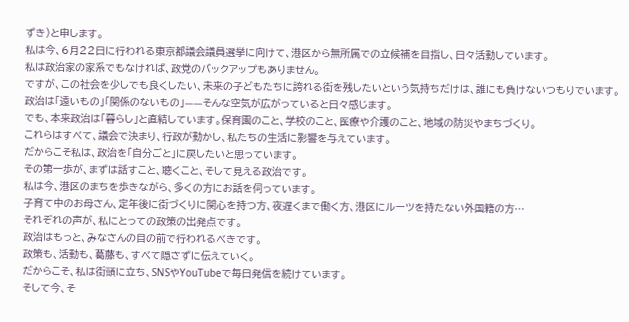ずき)と申します。
私は今、6月22日に行われる東京都議会議員選挙に向けて、港区から無所属での立候補を目指し、日々活動しています。
私は政治家の家系でもなければ、政党のバックアップもありません。
ですが、この社会を少しでも良くしたい、未来の子どもたちに誇れる街を残したいという気持ちだけは、誰にも負けないつもりでいます。
政治は「遠いもの」「関係のないもの」——そんな空気が広がっていると日々感じます。
でも、本来政治は「暮らし」と直結しています。保育園のこと、学校のこと、医療や介護のこと、地域の防災やまちづくり。
これらはすべて、議会で決まり、行政が動かし、私たちの生活に影響を与えています。
だからこそ私は、政治を「自分ごと」に戻したいと思っています。
その第一歩が、まずは話すこと、聴くこと、そして見える政治です。
私は今、港区のまちを歩きながら、多くの方にお話を伺っています。
子育て中のお母さん、定年後に街づくりに関心を持つ方、夜遅くまで働く方、港区にルーツを持たない外国籍の方…
それぞれの声が、私にとっての政策の出発点です。
政治はもっと、みなさんの目の前で行われるべきです。
政策も、活動も、葛藤も、すべて隠さずに伝えていく。
だからこそ、私は街頭に立ち、SNSやYouTubeで毎日発信を続けています。
そして今、そ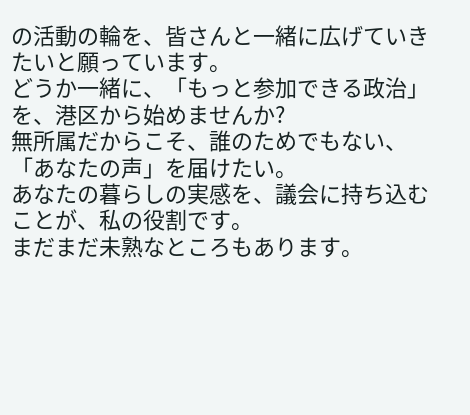の活動の輪を、皆さんと一緒に広げていきたいと願っています。
どうか一緒に、「もっと参加できる政治」を、港区から始めませんか?
無所属だからこそ、誰のためでもない、「あなたの声」を届けたい。
あなたの暮らしの実感を、議会に持ち込むことが、私の役割です。
まだまだ未熟なところもあります。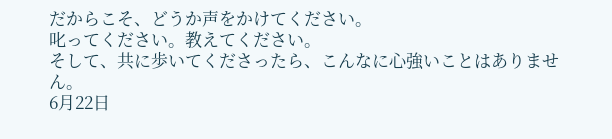だからこそ、どうか声をかけてください。
叱ってください。教えてください。
そして、共に歩いてくださったら、こんなに心強いことはありません。
6月22日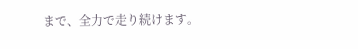まで、全力で走り続けます。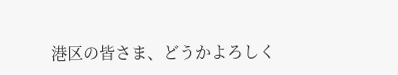港区の皆さま、どうかよろしく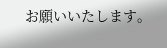お願いいたします。